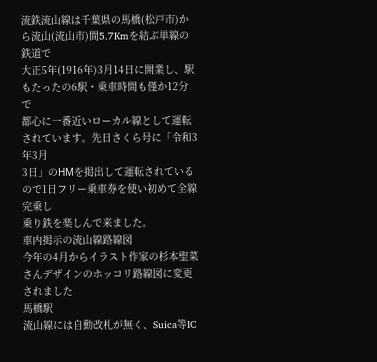流鉄流山線は千葉県の馬橋(松戸市)から流山(流山市)間5.7Kmを結ぶ単線の鉄道で
大正5年(1916年)3月14日に開業し、駅もたったの6駅・乗車時間も僅か12分で
都心に一番近いローカル線として運転されています。先日さくら号に「令和3年3月
3日」のHМを掲出して運転されているので1日フリー乗車券を使い初めて全線完乗し
乗り鉄を楽しんで来ました。
車内掲示の流山線路線図
今年の4月からイラスト作家の杉本聖菜さんデザインのホッコリ路線図に変更されました
馬橋駅
流山線には自動改札が無く、Suica等IC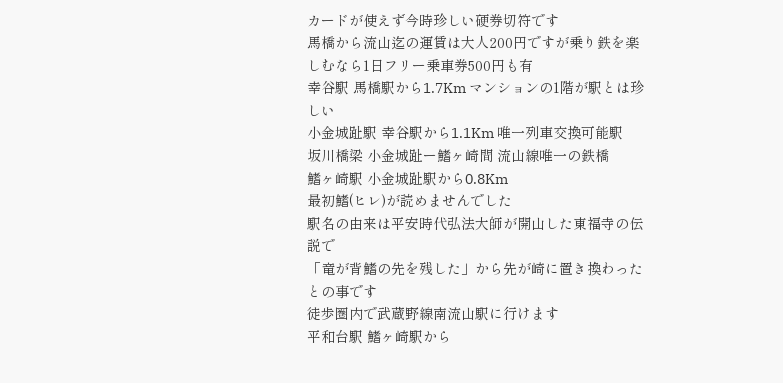カードが使えず今時珍しい硬券切符です
馬橋から流山迄の運賃は大人200円ですが乗り鉄を楽しむなら1日フリー乗車券500円も有
幸谷駅 馬橋駅から1.7Km マンションの1階が駅とは珍しい
小金城趾駅 幸谷駅から1.1Km 唯一列車交換可能駅
坂川橋梁 小金城趾ー鰭ヶ崎間 流山線唯一の鉄橋
鰭ヶ崎駅 小金城趾駅から0.8Km
最初鰭(ヒレ)が読めませんでした
駅名の由来は平安時代弘法大師が開山した東福寺の伝説で
「竜が背鰭の先を残した」から先が崎に置き換わったとの事です
徒歩圏内で武蔵野線南流山駅に行けます
平和台駅 鰭ヶ崎駅から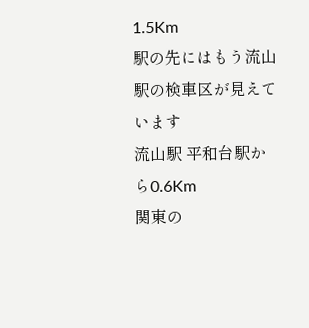1.5Km
駅の先にはもう流山駅の検車区が見えています
流山駅 平和台駅から0.6Km
関東の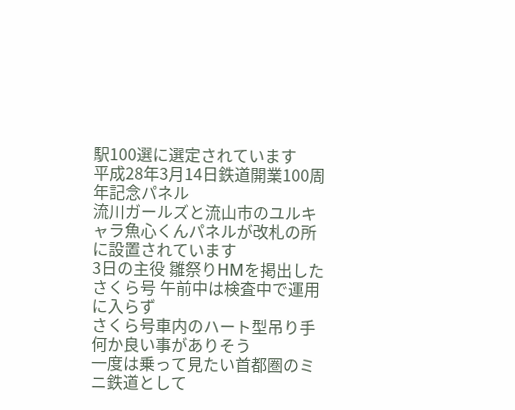駅100選に選定されています
平成28年3月14日鉄道開業100周年記念パネル
流川ガールズと流山市のユルキャラ魚心くんパネルが改札の所に設置されています
3日の主役 雛祭りHМを掲出したさくら号 午前中は検査中で運用に入らず
さくら号車内のハート型吊り手 何か良い事がありそう
一度は乗って見たい首都圏のミニ鉄道として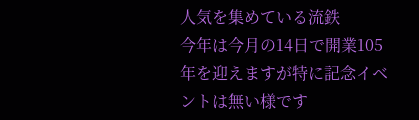人気を集めている流鉄
今年は今月の14日で開業105年を迎えますが特に記念イベントは無い様です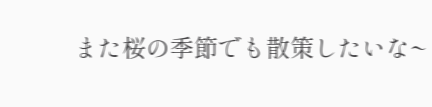また桜の季節でも散策したいな~